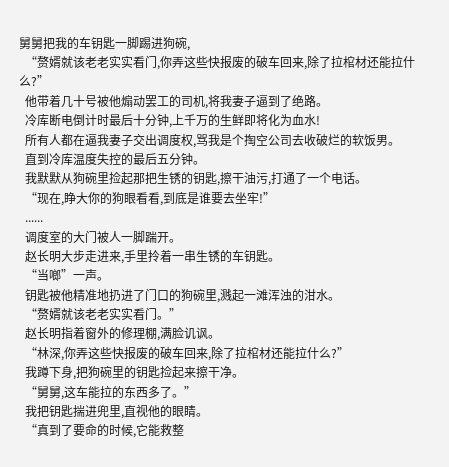舅舅把我的车钥匙一脚踢进狗碗,
  “赘婿就该老老实实看门,你弄这些快报废的破车回来,除了拉棺材还能拉什么?”
  他带着几十号被他煽动罢工的司机,将我妻子逼到了绝路。
  冷库断电倒计时最后十分钟,上千万的生鲜即将化为血水!
  所有人都在逼我妻子交出调度权,骂我是个掏空公司去收破烂的软饭男。
  直到冷库温度失控的最后五分钟。
  我默默从狗碗里捡起那把生锈的钥匙,擦干油污,打通了一个电话。
  “现在,睁大你的狗眼看看,到底是谁要去坐牢!”
  ......
  调度室的大门被人一脚踹开。
  赵长明大步走进来,手里拎着一串生锈的车钥匙。
  “当啷”一声。
  钥匙被他精准地扔进了门口的狗碗里,溅起一滩浑浊的泔水。
  “赘婿就该老老实实看门。”
  赵长明指着窗外的修理棚,满脸讥讽。
  “林深,你弄这些快报废的破车回来,除了拉棺材还能拉什么?”
  我蹲下身,把狗碗里的钥匙捡起来擦干净。
  “舅舅,这车能拉的东西多了。”
  我把钥匙揣进兜里,直视他的眼睛。
  “真到了要命的时候,它能救整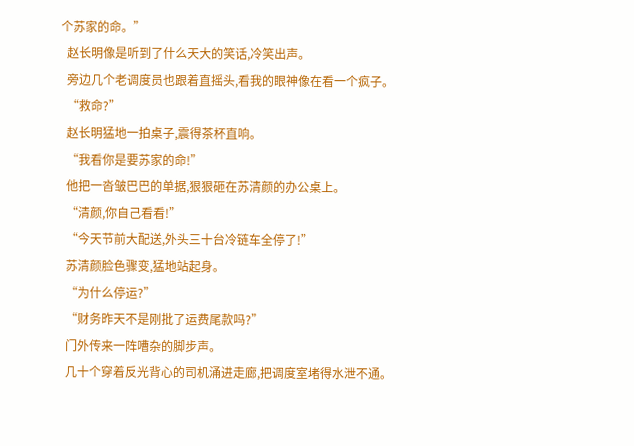个苏家的命。”
  赵长明像是听到了什么天大的笑话,冷笑出声。
  旁边几个老调度员也跟着直摇头,看我的眼神像在看一个疯子。
  “救命?”
  赵长明猛地一拍桌子,震得茶杯直响。
  “我看你是要苏家的命!”
  他把一沓皱巴巴的单据,狠狠砸在苏清颜的办公桌上。
  “清颜,你自己看看!”
  “今天节前大配送,外头三十台冷链车全停了!”
  苏清颜脸色骤变,猛地站起身。
  “为什么停运?”
  “财务昨天不是刚批了运费尾款吗?”
  门外传来一阵嘈杂的脚步声。
  几十个穿着反光背心的司机涌进走廊,把调度室堵得水泄不通。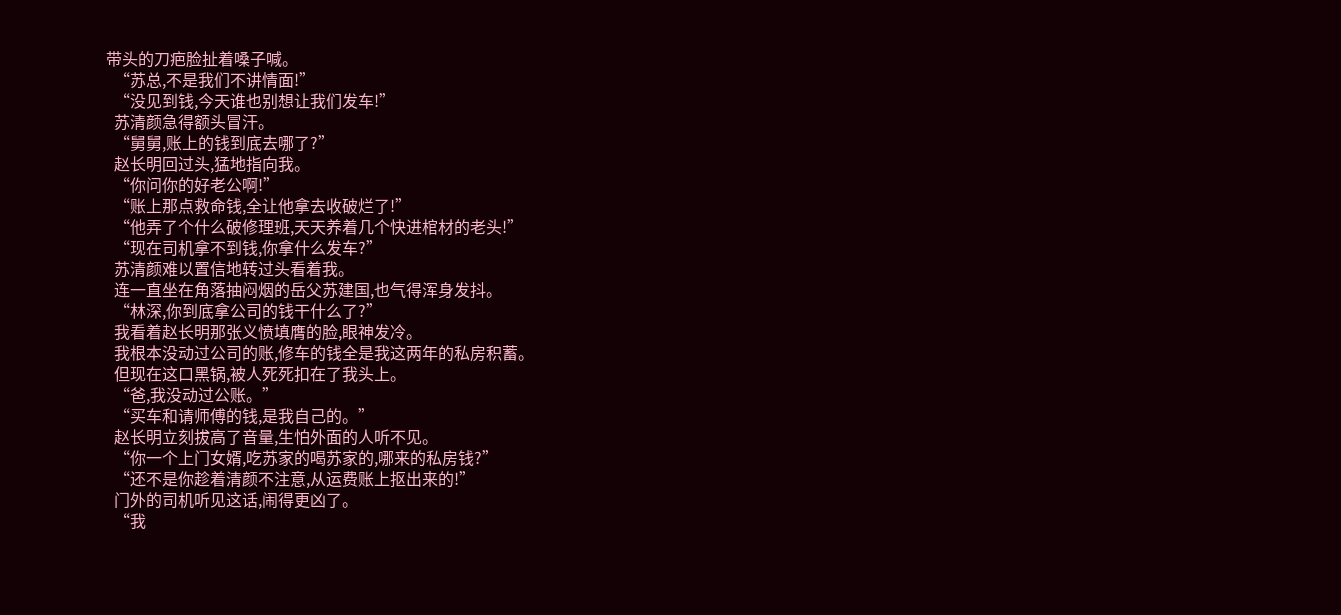带头的刀疤脸扯着嗓子喊。
  “苏总,不是我们不讲情面!”
  “没见到钱,今天谁也别想让我们发车!”
  苏清颜急得额头冒汗。
  “舅舅,账上的钱到底去哪了?”
  赵长明回过头,猛地指向我。
  “你问你的好老公啊!”
  “账上那点救命钱,全让他拿去收破烂了!”
  “他弄了个什么破修理班,天天养着几个快进棺材的老头!”
  “现在司机拿不到钱,你拿什么发车?”
  苏清颜难以置信地转过头看着我。
  连一直坐在角落抽闷烟的岳父苏建国,也气得浑身发抖。
  “林深,你到底拿公司的钱干什么了?”
  我看着赵长明那张义愤填膺的脸,眼神发冷。
  我根本没动过公司的账,修车的钱全是我这两年的私房积蓄。
  但现在这口黑锅,被人死死扣在了我头上。
  “爸,我没动过公账。”
  “买车和请师傅的钱,是我自己的。”
  赵长明立刻拔高了音量,生怕外面的人听不见。
  “你一个上门女婿,吃苏家的喝苏家的,哪来的私房钱?”
  “还不是你趁着清颜不注意,从运费账上抠出来的!”
  门外的司机听见这话,闹得更凶了。
  “我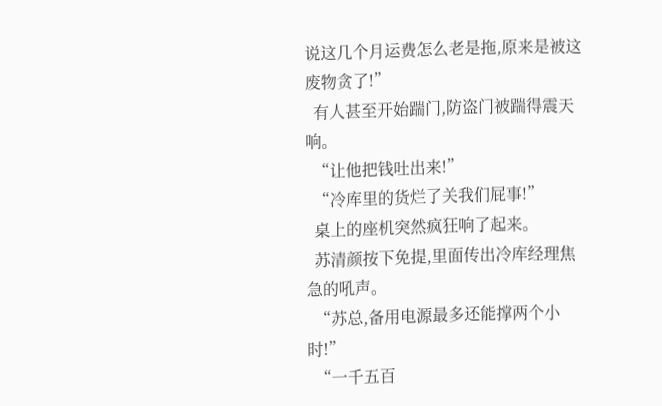说这几个月运费怎么老是拖,原来是被这废物贪了!”
  有人甚至开始踹门,防盗门被踹得震天响。
  “让他把钱吐出来!”
  “冷库里的货烂了关我们屁事!”
  桌上的座机突然疯狂响了起来。
  苏清颜按下免提,里面传出冷库经理焦急的吼声。
  “苏总,备用电源最多还能撑两个小时!”
  “一千五百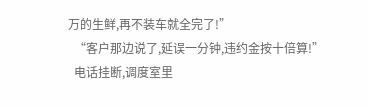万的生鲜,再不装车就全完了!”
  “客户那边说了,延误一分钟,违约金按十倍算!”
  电话挂断,调度室里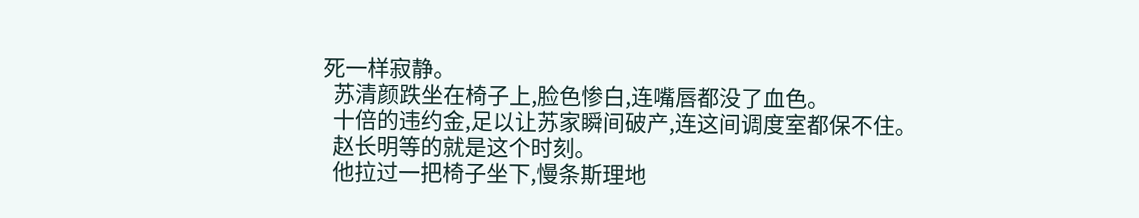死一样寂静。
  苏清颜跌坐在椅子上,脸色惨白,连嘴唇都没了血色。
  十倍的违约金,足以让苏家瞬间破产,连这间调度室都保不住。
  赵长明等的就是这个时刻。
  他拉过一把椅子坐下,慢条斯理地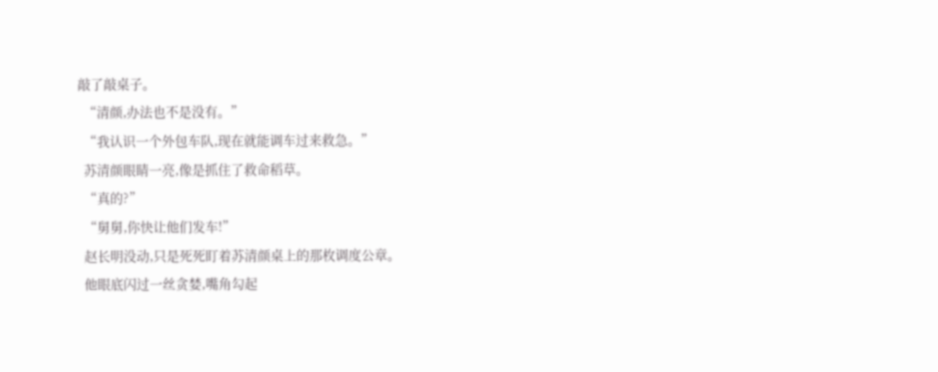敲了敲桌子。
  “清颜,办法也不是没有。”
  “我认识一个外包车队,现在就能调车过来救急。”
  苏清颜眼睛一亮,像是抓住了救命稻草。
  “真的?”
  “舅舅,你快让他们发车!”
  赵长明没动,只是死死盯着苏清颜桌上的那枚调度公章。
  他眼底闪过一丝贪婪,嘴角勾起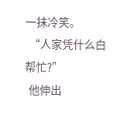一抹冷笑。
  “人家凭什么白帮忙?”
  他伸出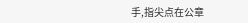手,指尖点在公章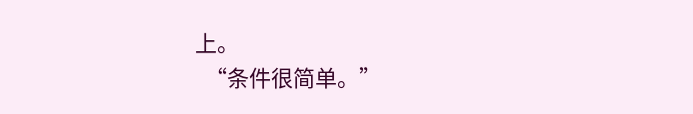上。
  “条件很简单。”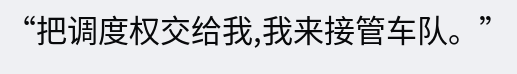“把调度权交给我,我来接管车队。”